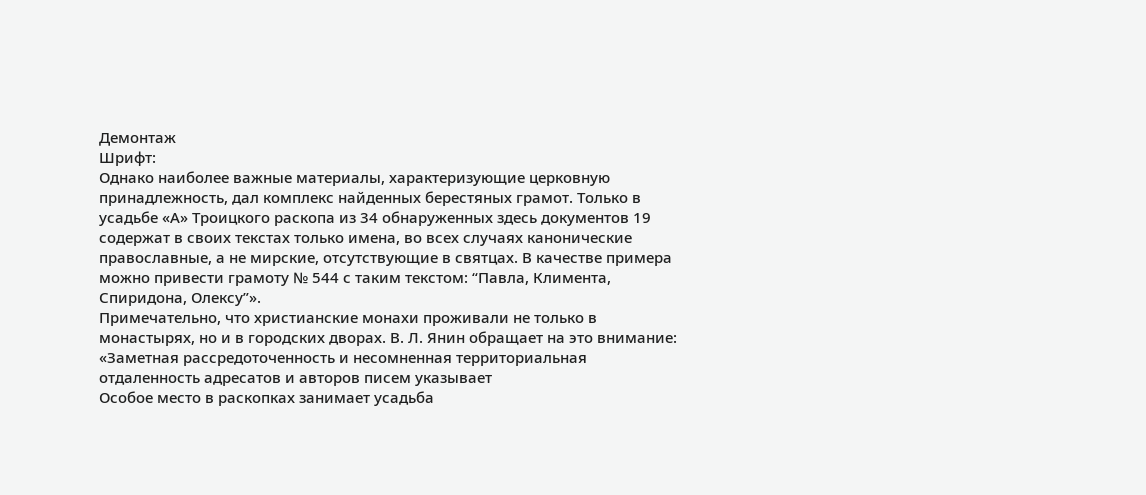Демонтаж
Шрифт:
Однако наиболее важные материалы, характеризующие церковную принадлежность, дал комплекс найденных берестяных грамот. Только в усадьбе «А» Троицкого раскопа из 34 обнаруженных здесь документов 19 содержат в своих текстах только имена, во всех случаях канонические православные, а не мирские, отсутствующие в святцах. В качестве примера можно привести грамоту № 544 с таким текстом: “Павла, Климента, Спиридона, Олексу”».
Примечательно, что христианские монахи проживали не только в монастырях, но и в городских дворах. В. Л. Янин обращает на это внимание:
«Заметная рассредоточенность и несомненная территориальная отдаленность адресатов и авторов писем указывает
Особое место в раскопках занимает усадьба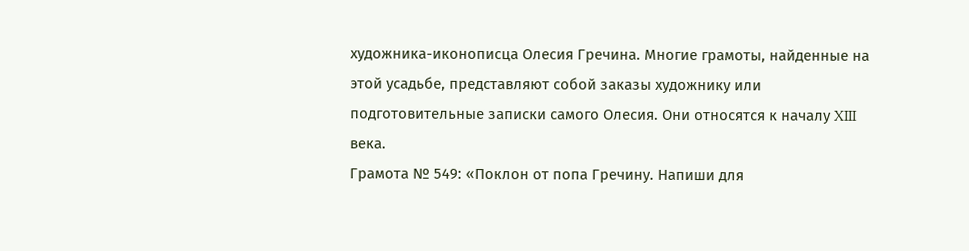художника-иконописца Олесия Гречина. Многие грамоты, найденные на этой усадьбе, представляют собой заказы художнику или подготовительные записки самого Олесия. Они относятся к началу XIII века.
Грамота № 549: «Поклон от попа Гречину. Напиши для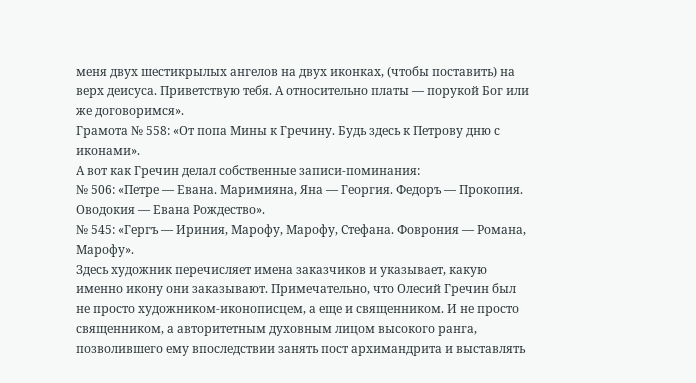меня двух шестикрылых ангелов на двух иконках, (чтобы поставить) на верх деисуса. Приветствую тебя. А относительно платы — порукой Бог или же договоримся».
Грамота № 558: «От попа Мины к Гречину. Будь здесь к Петрову дню с иконами».
А вот как Гречин делал собственные записи-поминания:
№ 506: «Петре — Евана. Маримияна, Яна — Георгия. Федоръ — Прокопия. Оводокия — Евана Рождество».
№ 545: «Гергъ — Ириния, Марофу, Марофу, Стефана. Фоврония — Романа, Марофу».
Здесь художник перечисляет имена заказчиков и указывает, какую именно икону они заказывают. Примечательно, что Олесий Гречин был не просто художником-иконописцем, а еще и священником. И не просто священником, а авторитетным духовным лицом высокого ранга, позволившего ему впоследствии занять пост архимандрита и выставлять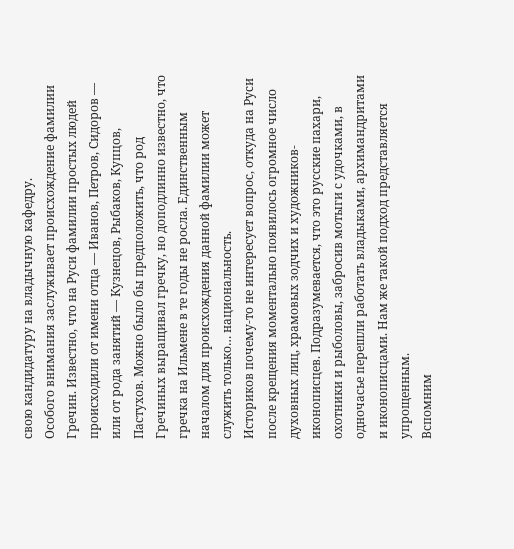свою кандидатуру на владычную кафедру.
Особого внимания заслуживает происхождение фамилии Гречин. Известно, что на Руси фамилии простых людей происходили от имени отца — Иванов, Петров, Сидоров — или от рода занятий — Кузнецов, Рыбаков, Купцов, Пастухов. Можно было бы предположить, что род Гречиных выращивал гречку, но доподлинно известно, что гречка на Ильмене в те годы не росла. Единственным началом для происхождения данной фамилии может служить только… национальность.
Историков почему-то не интересует вопрос, откуда на Руси после крещения моментально появилось огромное число духовных лиц, храмовых зодчих и художников-иконописцев. Подразумевается, что это русские пахари, охотники и рыболовы, забросив мотыги с удочками, в одночасье перешли работать владыками, архимандритами и иконописцами. Нам же такой подход представляется упрощенным.
Вспомним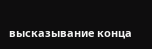высказывание конца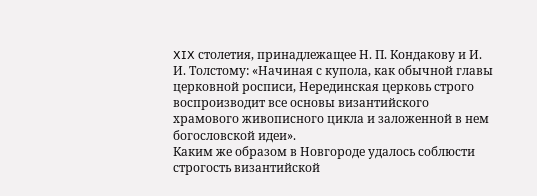XIX столетия, принадлежащее Н. П. Кондакову и И. И. Толстому: «Начиная с купола, как обычной главы церковной росписи, Нерединская церковь строго воспроизводит все основы византийского храмового живописного цикла и заложенной в нем богословской идеи».
Каким же образом в Новгороде удалось соблюсти строгость византийской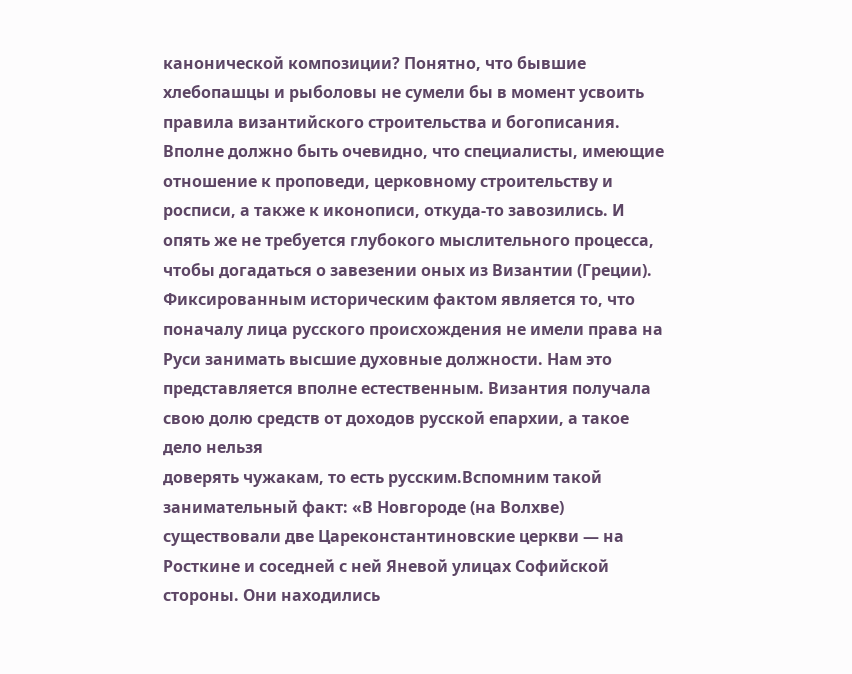канонической композиции? Понятно, что бывшие хлебопашцы и рыболовы не сумели бы в момент усвоить правила византийского строительства и богописания. Вполне должно быть очевидно, что специалисты, имеющие отношение к проповеди, церковному строительству и росписи, а также к иконописи, откуда-то завозились. И опять же не требуется глубокого мыслительного процесса, чтобы догадаться о завезении оных из Византии (Греции).
Фиксированным историческим фактом является то, что поначалу лица русского происхождения не имели права на Руси занимать высшие духовные должности. Нам это представляется вполне естественным. Византия получала свою долю средств от доходов русской епархии, а такое дело нельзя
доверять чужакам, то есть русским.Вспомним такой занимательный факт: «В Новгороде (на Волхве) существовали две Цареконстантиновские церкви — на Росткине и соседней с ней Яневой улицах Софийской стороны. Они находились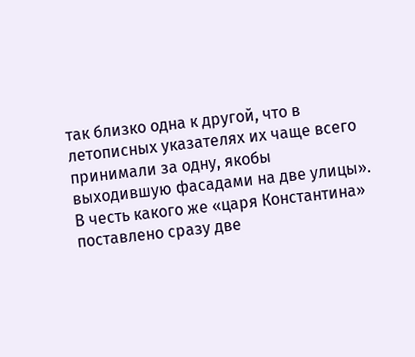так близко одна к другой, что в летописных указателях их чаще всего принимали за одну, якобы выходившую фасадами на две улицы».
В честь какого же «царя Константина» поставлено сразу две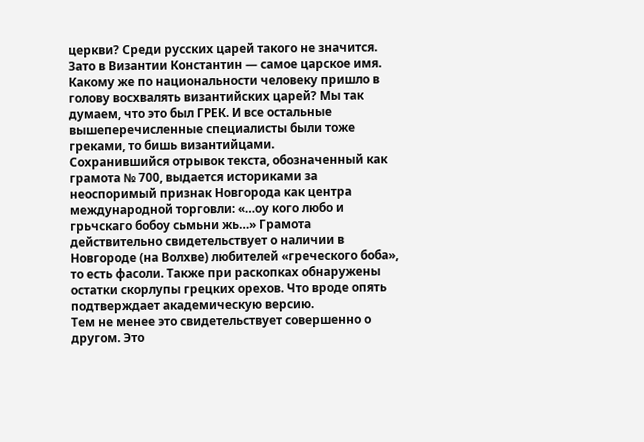церкви? Среди русских царей такого не значится. Зато в Византии Константин — самое царское имя. Какому же по национальности человеку пришло в голову восхвалять византийских царей? Мы так думаем, что это был ГРЕК. И все остальные вышеперечисленные специалисты были тоже греками, то бишь византийцами.
Сохранившийся отрывок текста, обозначенный как грамота № 700, выдается историками за неоспоримый признак Новгорода как центра международной торговли: «…оу кого любо и грьчскаго бобоу сьмьни жь…» Грамота действительно свидетельствует о наличии в Новгороде (на Волхве) любителей «греческого боба», то есть фасоли. Также при раскопках обнаружены остатки скорлупы грецких орехов. Что вроде опять подтверждает академическую версию.
Тем не менее это свидетельствует совершенно о другом. Это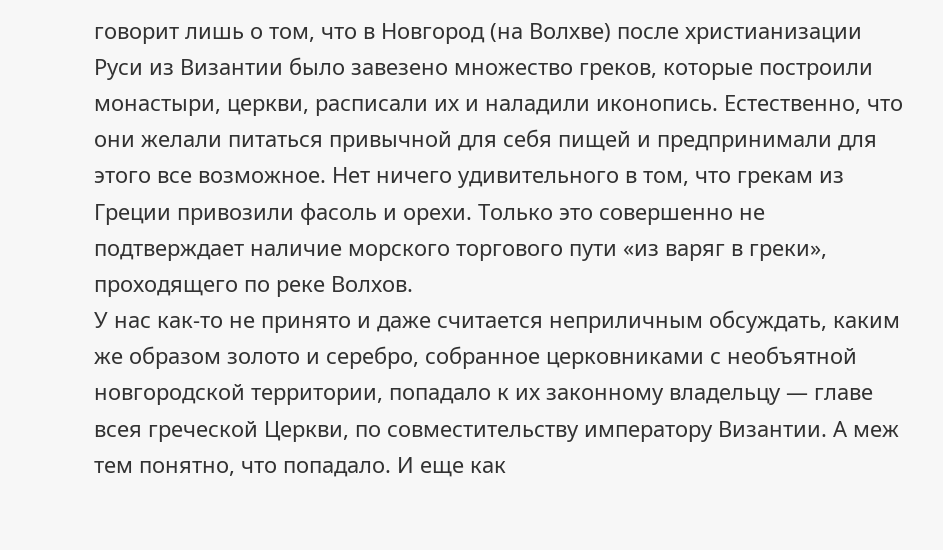говорит лишь о том, что в Новгород (на Волхве) после христианизации Руси из Византии было завезено множество греков, которые построили монастыри, церкви, расписали их и наладили иконопись. Естественно, что они желали питаться привычной для себя пищей и предпринимали для этого все возможное. Нет ничего удивительного в том, что грекам из Греции привозили фасоль и орехи. Только это совершенно не подтверждает наличие морского торгового пути «из варяг в греки», проходящего по реке Волхов.
У нас как-то не принято и даже считается неприличным обсуждать, каким же образом золото и серебро, собранное церковниками с необъятной новгородской территории, попадало к их законному владельцу — главе всея греческой Церкви, по совместительству императору Византии. А меж тем понятно, что попадало. И еще как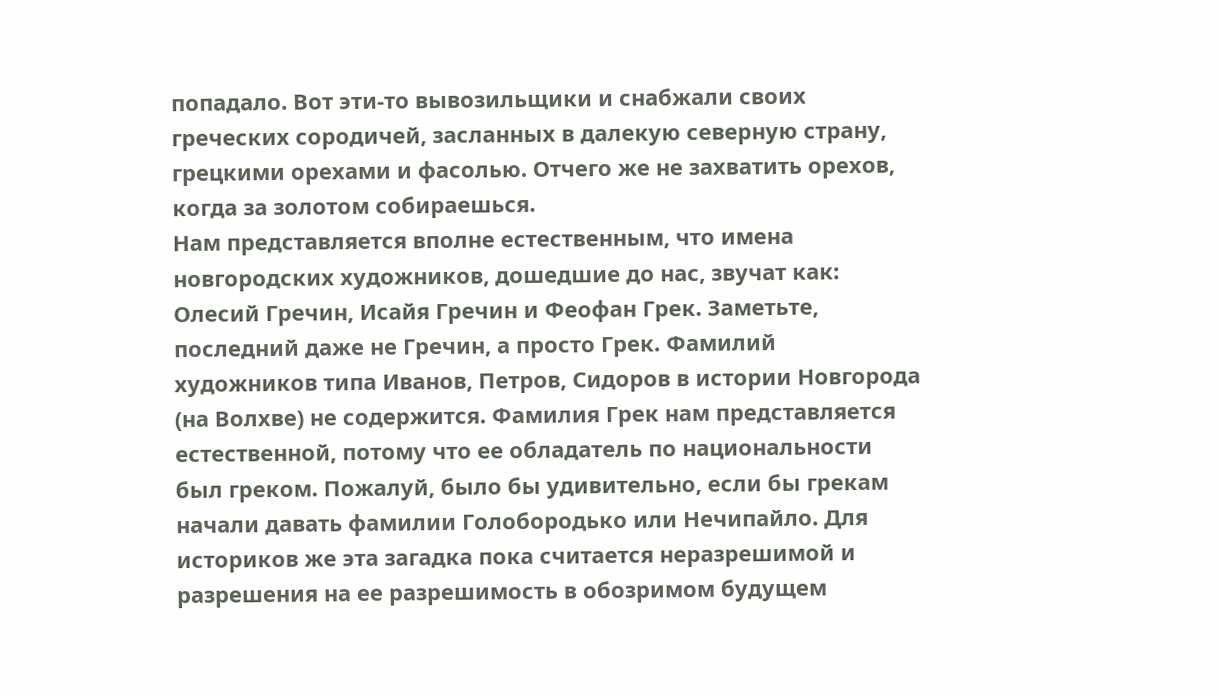попадало. Вот эти-то вывозильщики и снабжали своих греческих сородичей, засланных в далекую северную страну, грецкими орехами и фасолью. Отчего же не захватить орехов, когда за золотом собираешься.
Нам представляется вполне естественным, что имена новгородских художников, дошедшие до нас, звучат как: Олесий Гречин, Исайя Гречин и Феофан Грек. Заметьте, последний даже не Гречин, а просто Грек. Фамилий художников типа Иванов, Петров, Сидоров в истории Новгорода (на Волхве) не содержится. Фамилия Грек нам представляется естественной, потому что ее обладатель по национальности был греком. Пожалуй, было бы удивительно, если бы грекам начали давать фамилии Голобородько или Нечипайло. Для историков же эта загадка пока считается неразрешимой и разрешения на ее разрешимость в обозримом будущем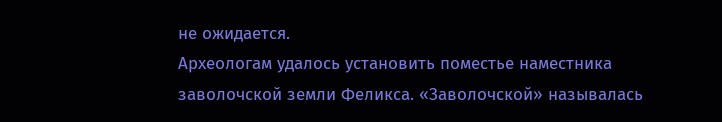не ожидается.
Археологам удалось установить поместье наместника заволочской земли Феликса. «Заволочской» называлась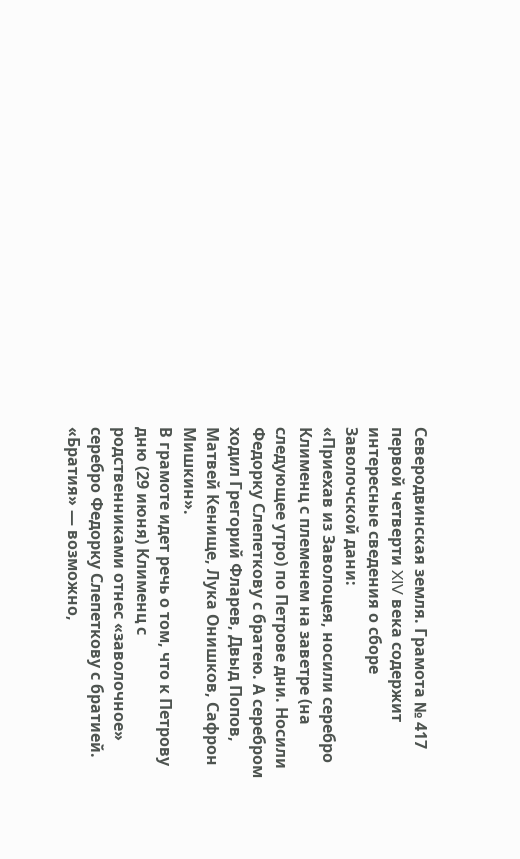Северодвинская земля. Грамота № 417 первой четверти XIV века содержит интересные сведения о сборе Заволочской дани:
«Приехав из Заволоцея, носили серебро Клименц с племенем на заветре (на следующее утро) по Петрове дни. Носили Федорку Слепеткову с братею. А серебром ходил Грегорий Фларев, Двыд Попов, Матвей Кенище, Лука Онишков, Сафрон Мишкин».
В грамоте идет речь о том, что к Петрову дню (29 июня) Клименц с родственниками отнес «заволочное» серебро Федорку Слепеткову с братией. «Братия» — возможно,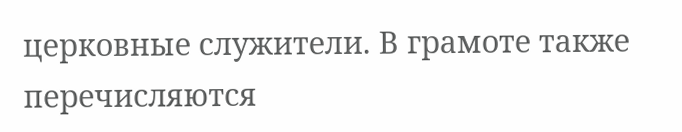церковные служители. В грамоте также перечисляются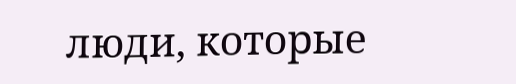люди, которые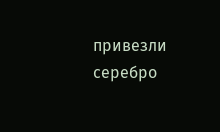привезли серебро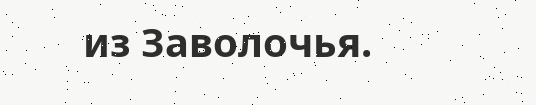из Заволочья.